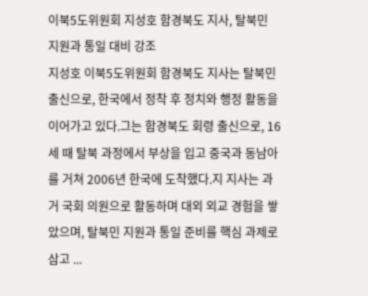이북5도위원회 지성호 함경북도 지사, 탈북민 지원과 통일 대비 강조
지성호 이북5도위원회 함경북도 지사는 탈북민 출신으로, 한국에서 정착 후 정치와 행정 활동을 이어가고 있다.그는 함경북도 회령 출신으로, 16세 때 탈북 과정에서 부상을 입고 중국과 동남아를 거쳐 2006년 한국에 도착했다.지 지사는 과거 국회 의원으로 활동하며 대외 외교 경험을 쌓았으며, 탈북민 지원과 통일 준비를 핵심 과제로 삼고 ...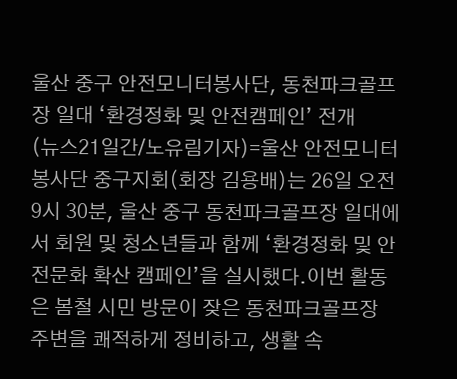울산 중구 안전모니터봉사단, 동천파크골프장 일대 ‘환경정화 및 안전캠페인’ 전개
(뉴스21일간/노유림기자)=울산 안전모니터봉사단 중구지회(회장 김용배)는 26일 오전 9시 30분, 울산 중구 동천파크골프장 일대에서 회원 및 청소년들과 함께 ‘환경정화 및 안전문화 확산 캠페인’을 실시했다.이번 활동은 봄철 시민 방문이 잦은 동천파크골프장 주변을 쾌적하게 정비하고, 생활 속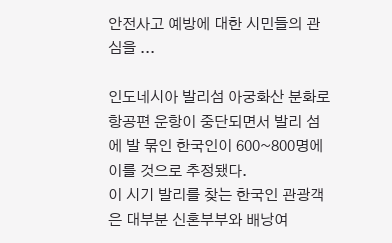안전사고 예방에 대한 시민들의 관심을 ...

인도네시아 발리섬 아궁화산 분화로 항공편 운항이 중단되면서 발리 섬에 발 묶인 한국인이 600~800명에 이를 것으로 추정됐다.
이 시기 발리를 찾는 한국인 관광객은 대부분 신혼부부와 배낭여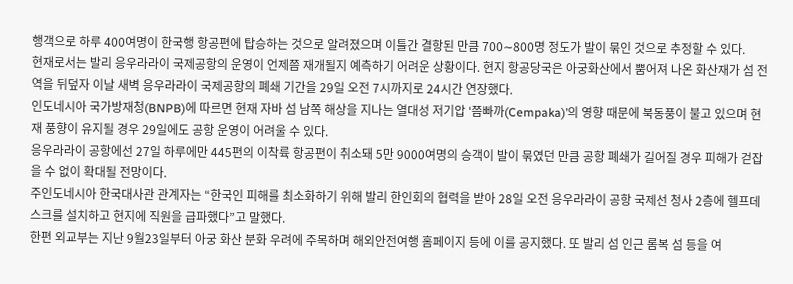행객으로 하루 400여명이 한국행 항공편에 탑승하는 것으로 알려졌으며 이틀간 결항된 만큼 700∼800명 정도가 발이 묶인 것으로 추정할 수 있다.
현재로서는 발리 응우라라이 국제공항의 운영이 언제쯤 재개될지 예측하기 어려운 상황이다. 현지 항공당국은 아궁화산에서 뿜어져 나온 화산재가 섬 전역을 뒤덮자 이날 새벽 응우라라이 국제공항의 폐쇄 기간을 29일 오전 7시까지로 24시간 연장했다.
인도네시아 국가방재청(BNPB)에 따르면 현재 자바 섬 남쪽 해상을 지나는 열대성 저기압 ‘쯤빠까(Cempaka)’의 영향 때문에 북동풍이 불고 있으며 현재 풍향이 유지될 경우 29일에도 공항 운영이 어려울 수 있다.
응우라라이 공항에선 27일 하루에만 445편의 이착륙 항공편이 취소돼 5만 9000여명의 승객이 발이 묶였던 만큼 공항 폐쇄가 길어질 경우 피해가 걷잡을 수 없이 확대될 전망이다.
주인도네시아 한국대사관 관계자는 “한국인 피해를 최소화하기 위해 발리 한인회의 협력을 받아 28일 오전 응우라라이 공항 국제선 청사 2층에 헬프데스크를 설치하고 현지에 직원을 급파했다”고 말했다.
한편 외교부는 지난 9월23일부터 아궁 화산 분화 우려에 주목하며 해외안전여행 홈페이지 등에 이를 공지했다. 또 발리 섬 인근 롬복 섬 등을 여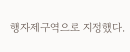행자제구역으로 지정했다.